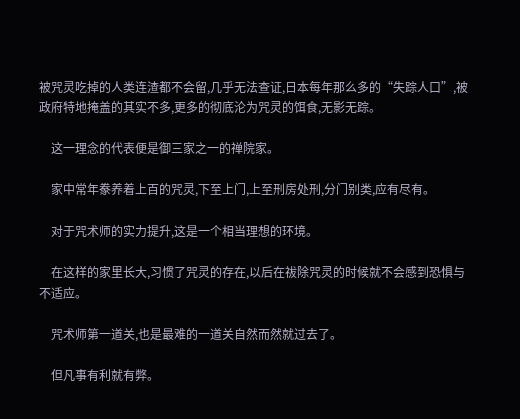被咒灵吃掉的人类连渣都不会留,几乎无法查证,日本每年那么多的“失踪人口”,被政府特地掩盖的其实不多,更多的彻底沦为咒灵的饵食,无影无踪。

    这一理念的代表便是御三家之一的禅院家。

    家中常年豢养着上百的咒灵,下至上门,上至刑房处刑,分门别类,应有尽有。

    对于咒术师的实力提升,这是一个相当理想的环境。

    在这样的家里长大,习惯了咒灵的存在,以后在祓除咒灵的时候就不会感到恐惧与不适应。

    咒术师第一道关,也是最难的一道关自然而然就过去了。

    但凡事有利就有弊。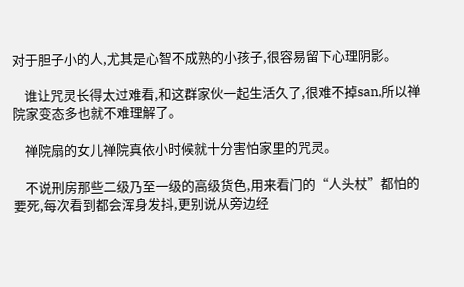对于胆子小的人,尤其是心智不成熟的小孩子,很容易留下心理阴影。

    谁让咒灵长得太过难看,和这群家伙一起生活久了,很难不掉san,所以禅院家变态多也就不难理解了。

    禅院扇的女儿禅院真依小时候就十分害怕家里的咒灵。

    不说刑房那些二级乃至一级的高级货色,用来看门的“人头杖”都怕的要死,每次看到都会浑身发抖,更别说从旁边经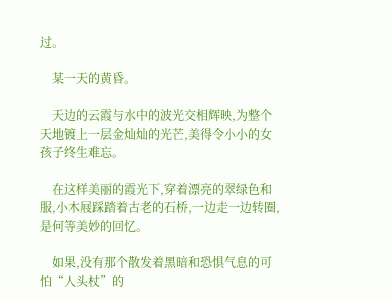过。

    某一天的黄昏。

    天边的云霞与水中的波光交相辉映,为整个天地镀上一层金灿灿的光芒,美得令小小的女孩子终生难忘。

    在这样美丽的霞光下,穿着漂亮的翠绿色和服,小木屐踩踏着古老的石桥,一边走一边转圈,是何等美妙的回忆。

    如果,没有那个散发着黑暗和恐惧气息的可怕“人头杖”的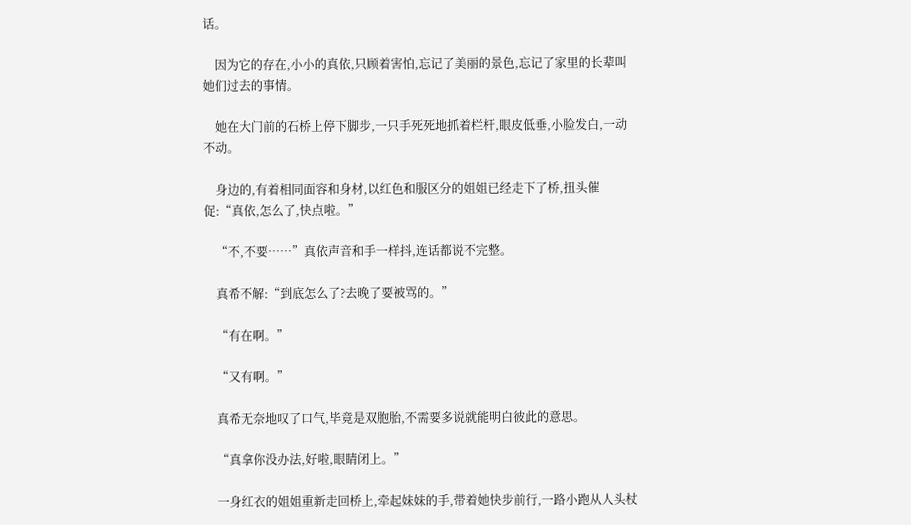话。

    因为它的存在,小小的真依,只顾着害怕,忘记了美丽的景色,忘记了家里的长辈叫她们过去的事情。

    她在大门前的石桥上停下脚步,一只手死死地抓着栏杆,眼皮低垂,小脸发白,一动不动。

    身边的,有着相同面容和身材,以红色和服区分的姐姐已经走下了桥,扭头催促:“真依,怎么了,快点啦。”

    “不,不要……”真依声音和手一样抖,连话都说不完整。

    真希不解:“到底怎么了?去晚了要被骂的。”

    “有在啊。”

    “又有啊。”

    真希无奈地叹了口气,毕竟是双胞胎,不需要多说就能明白彼此的意思。

    “真拿你没办法,好啦,眼睛闭上。”

    一身红衣的姐姐重新走回桥上,牵起妹妹的手,带着她快步前行,一路小跑从人头杖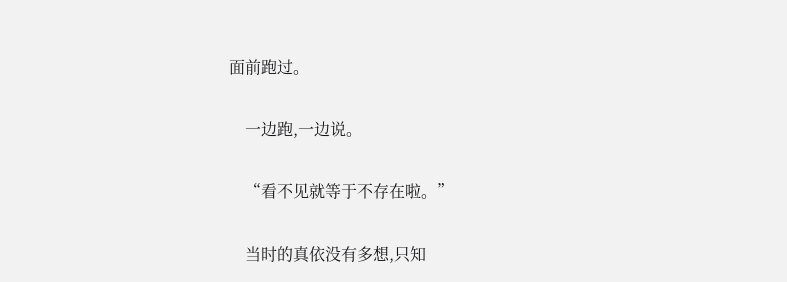面前跑过。

    一边跑,一边说。

    “看不见就等于不存在啦。”

    当时的真依没有多想,只知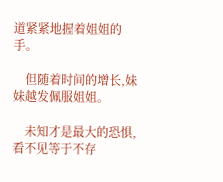道紧紧地握着姐姐的手。

    但随着时间的增长,妹妹越发佩服姐姐。

    未知才是最大的恐惧,看不见等于不存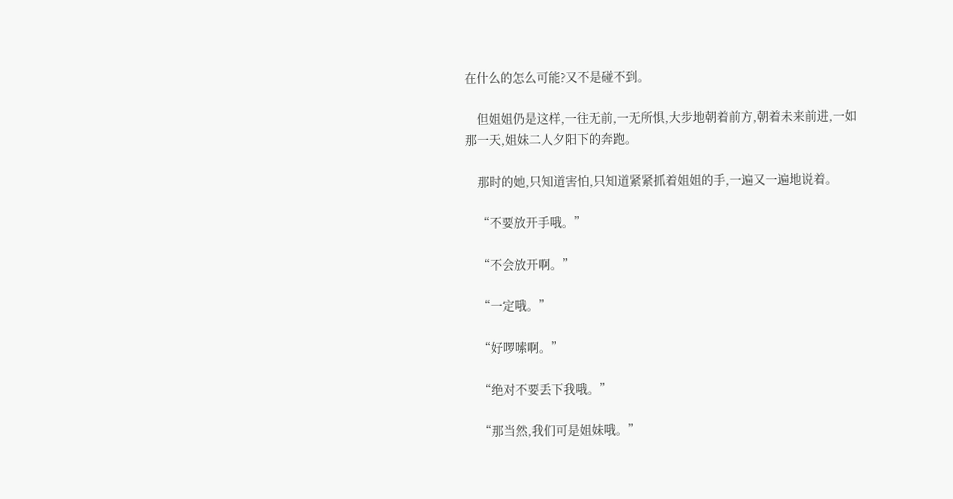在什么的怎么可能?又不是碰不到。

    但姐姐仍是这样,一往无前,一无所惧,大步地朝着前方,朝着未来前进,一如那一天,姐妹二人夕阳下的奔跑。

    那时的她,只知道害怕,只知道紧紧抓着姐姐的手,一遍又一遍地说着。

    “不要放开手哦。”

    “不会放开啊。”

    “一定哦。”

    “好啰嗦啊。”

    “绝对不要丢下我哦。”

    “那当然,我们可是姐妹哦。”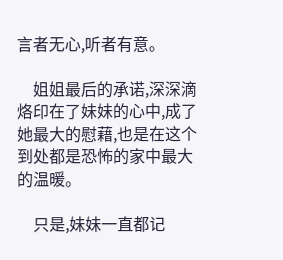言者无心,听者有意。

    姐姐最后的承诺,深深滴烙印在了妹妹的心中,成了她最大的慰藉,也是在这个到处都是恐怖的家中最大的温暖。

    只是,妹妹一直都记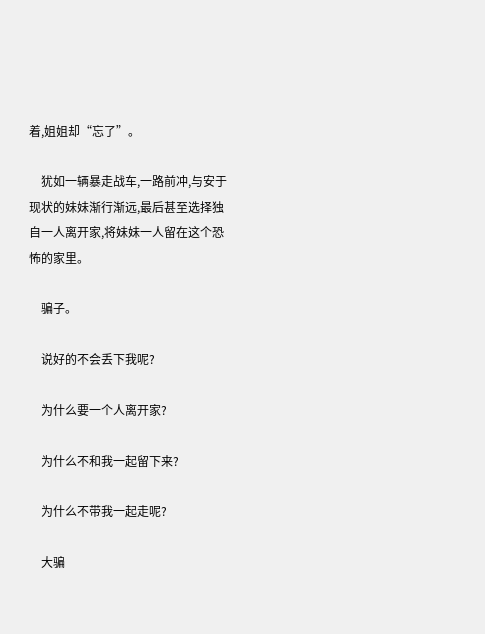着,姐姐却“忘了”。

    犹如一辆暴走战车,一路前冲,与安于现状的妹妹渐行渐远,最后甚至选择独自一人离开家,将妹妹一人留在这个恐怖的家里。

    骗子。

    说好的不会丢下我呢?

    为什么要一个人离开家?

    为什么不和我一起留下来?

    为什么不带我一起走呢?

    大骗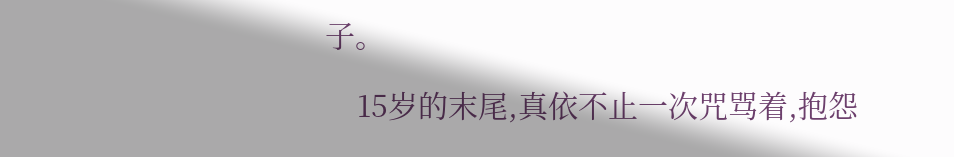子。

    15岁的末尾,真依不止一次咒骂着,抱怨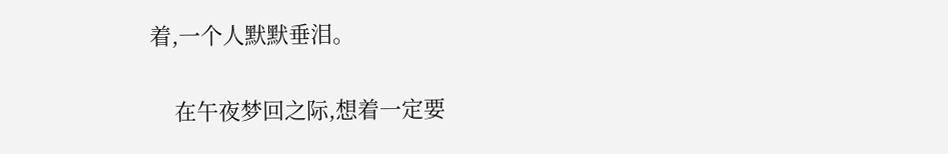着,一个人默默垂泪。

    在午夜梦回之际,想着一定要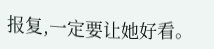报复,一定要让她好看。